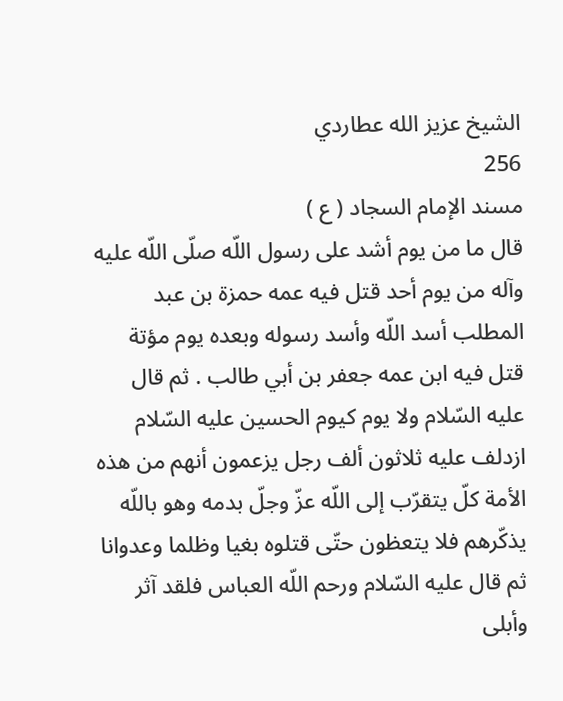الشيخ عزيز الله عطاردي
256
مسند الإمام السجاد ( ع )
قال ما من يوم أشد على رسول اللّه صلّى اللّه عليه وآله من يوم أحد قتل فيه عمه حمزة بن عبد المطلب أسد اللّه وأسد رسوله وبعده يوم مؤتة قتل فيه ابن عمه جعفر بن أبي طالب . ثم قال عليه السّلام ولا يوم كيوم الحسين عليه السّلام ازدلف عليه ثلاثون ألف رجل يزعمون أنهم من هذه الأمة كلّ يتقرّب إلى اللّه عزّ وجلّ بدمه وهو باللّه يذكّرهم فلا يتعظون حتّى قتلوه بغيا وظلما وعدوانا ثم قال عليه السّلام ورحم اللّه العباس فلقد آثر وأبلى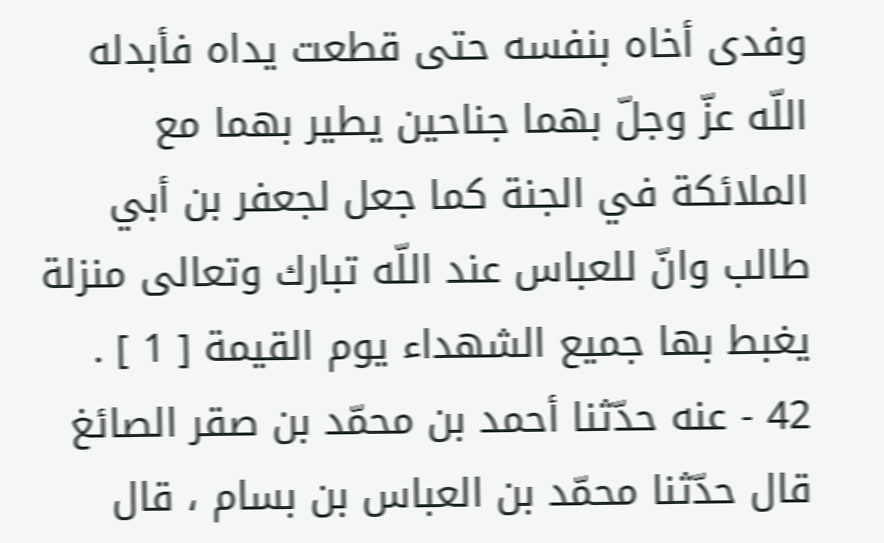وفدى أخاه بنفسه حتى قطعت يداه فأبدله اللّه عزّ وجلّ بهما جناحين يطير بهما مع الملائكة في الجنة كما جعل لجعفر بن أبي طالب وانّ للعباس عند اللّه تبارك وتعالى منزلة يغبط بها جميع الشهداء يوم القيمة [ 1 ] . 42 - عنه حدّثنا أحمد بن محمّد بن صقر الصائغ قال حدّثنا محمّد بن العباس بن بسام ، قال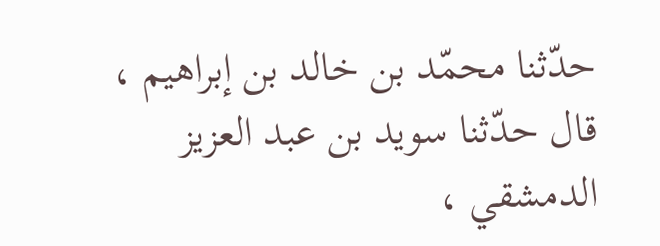حدّثنا محمّد بن خالد بن إبراهيم ، قال حدّثنا سويد بن عبد العزيز الدمشقي ،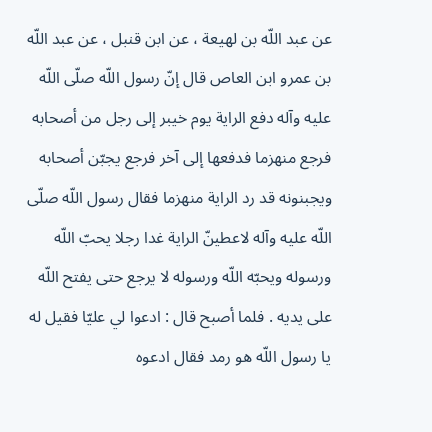عن عبد اللّه بن لهيعة ، عن ابن قنبل ، عن عبد اللّه بن عمرو ابن العاص قال إنّ رسول اللّه صلّى اللّه عليه وآله دفع الراية يوم خيبر إلى رجل من أصحابه فرجع منهزما فدفعها إلى آخر فرجع يجبّن أصحابه ويجبنونه قد رد الراية منهزما فقال رسول اللّه صلّى اللّه عليه وآله لاعطينّ الراية غدا رجلا يحبّ اللّه ورسوله ويحبّه اللّه ورسوله لا يرجع حتى يفتح اللّه على يديه . فلما أصبح قال : ادعوا لي عليّا فقيل له يا رسول اللّه هو رمد فقال ادعوه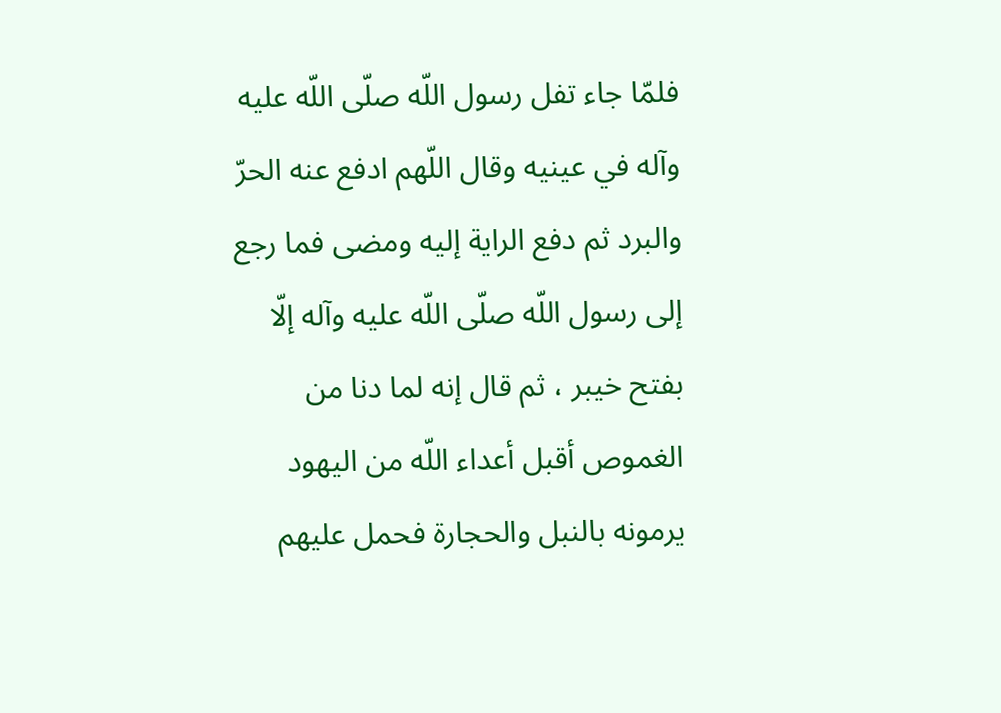فلمّا جاء تفل رسول اللّه صلّى اللّه عليه وآله في عينيه وقال اللّهم ادفع عنه الحرّ والبرد ثم دفع الراية إليه ومضى فما رجع إلى رسول اللّه صلّى اللّه عليه وآله إلّا بفتح خيبر ، ثم قال إنه لما دنا من الغموص أقبل أعداء اللّه من اليهود يرمونه بالنبل والحجارة فحمل عليهم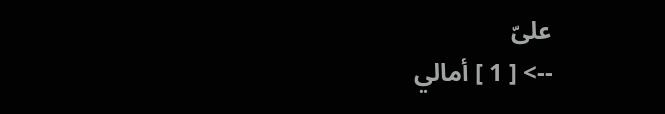علىّ
--> [ 1 ] أمالي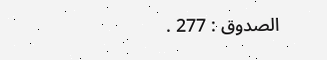الصدوق : 277 .